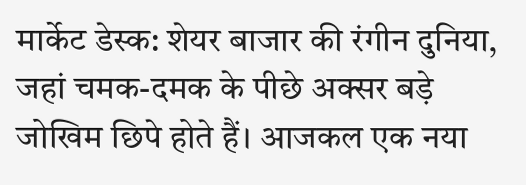मार्केट डेस्क: शेयर बाजार की रंगीन दुनिया, जहां चमक-दमक के पीछे अक्सर बड़े जोखिम छिपे होते हैं। आजकल एक नया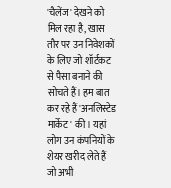'चैलेंज' देखने को मिल रहा है, खास तौर पर उन निवेशकों के लिए जो शॉर्टकट से पैसा बनाने की सोचते हैं। हम बात कर रहे हैं 'अनलिस्टेड मार्केट' की। यहां लोग उन कंपनियों के शेयर खरीद लेते हैं जो अभी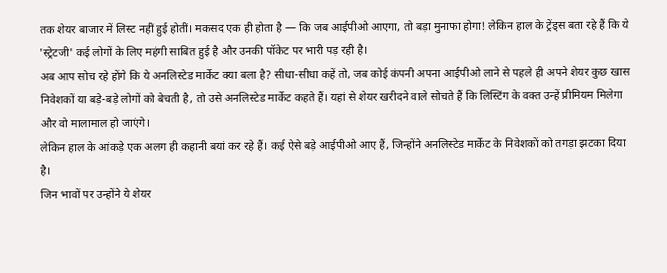तक शेयर बाजार में लिस्ट नहीं हुई होतीं। मकसद एक ही होता है — कि जब आईपीओ आएगा, तो बड़ा मुनाफा होगा! लेकिन हाल के ट्रेंड्स बता रहे हैं कि ये 'स्ट्रेटजी' कई लोगों के लिए महंगी साबित हुई है और उनकी पॉकेट पर भारी पड़ रही है।
अब आप सोच रहे होंगे कि ये अनलिस्टेड मार्केट क्या बला है? सीधा-सीधा कहें तो, जब कोई कंपनी अपना आईपीओ लाने से पहले ही अपने शेयर कुछ खास निवेशकों या बड़े-बड़े लोगों को बेचती है, तो उसे अनलिस्टेड मार्केट कहते हैं। यहां से शेयर खरीदने वाले सोचते हैं कि लिस्टिंग के वक्त उन्हें प्रीमियम मिलेगा और वो मालामाल हो जाएंगे।
लेकिन हाल के आंकड़े एक अलग ही कहानी बयां कर रहे हैं। कई ऐसे बड़े आईपीओ आए हैं, जिन्होंने अनलिस्टेड मार्केट के निवेशकों को तगड़ा झटका दिया है।
जिन भावों पर उन्होंने ये शेयर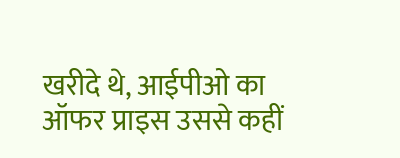खरीदे थे, आईपीओ का ऑफर प्राइस उससे कहीं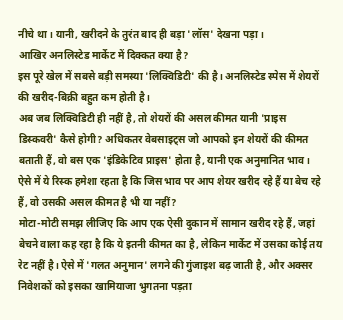नीचे था। यानी, खरीदने के तुरंत बाद ही बड़ा 'लॉस' देखना पड़ा।
आखिर अनलिस्टेड मार्केट में दिक्कत क्या है?
इस पूरे खेल में सबसे बड़ी समस्या 'लिक्विडिटी' की है। अनलिस्टेड स्पेस में शेयरों की खरीद-बिक्री बहुत कम होती है।
अब जब लिक्विडिटी ही नहीं है, तो शेयरों की असल कीमत यानी 'प्राइस डिस्कवरी' कैसे होगी? अधिकतर वेबसाइट्स जो आपको इन शेयरों की कीमत बताती हैं, वो बस एक 'इंडिकेटिव प्राइस' होता है, यानी एक अनुमानित भाव। ऐसे में ये रिस्क हमेशा रहता है कि जिस भाव पर आप शेयर खरीद रहे हैं या बेच रहे हैं, वो उसकी असल कीमत है भी या नहीं?
मोटा-मोटी समझ लीजिए कि आप एक ऐसी दुकान में सामान खरीद रहे हैं, जहां बेचने वाला कह रहा है कि ये इतनी कीमत का है, लेकिन मार्केट में उसका कोई तय रेट नहीं है। ऐसे में 'गलत अनुमान' लगने की गुंजाइश बढ़ जाती है, और अक्सर निवेशकों को इसका खामियाजा भुगतना पड़ता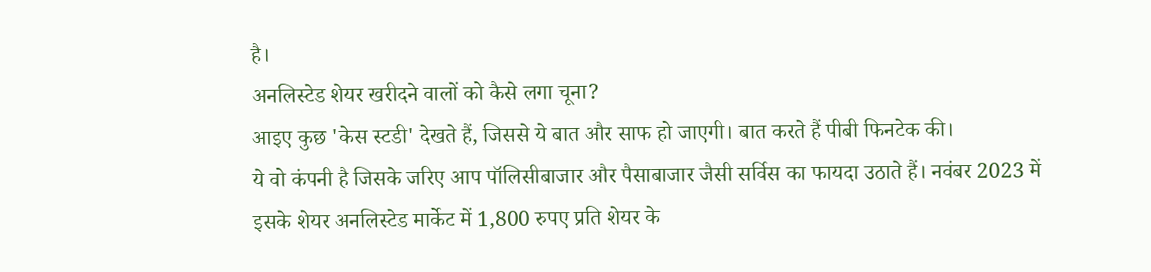है।
अनलिस्टेड शेयर खरीदने वालों को कैसे लगा चूना?
आइए कुछ 'केस स्टडी' देखते हैं, जिससे ये बात और साफ हो जाएगी। बात करते हैं पीबी फिनटेक की।
ये वो कंपनी है जिसके जरिए आप पॉलिसीबाजार और पैसाबाजार जैसी सर्विस का फायदा उठाते हैं। नवंबर 2023 में इसके शेयर अनलिस्टेड मार्केट में 1,800 रुपए प्रति शेयर के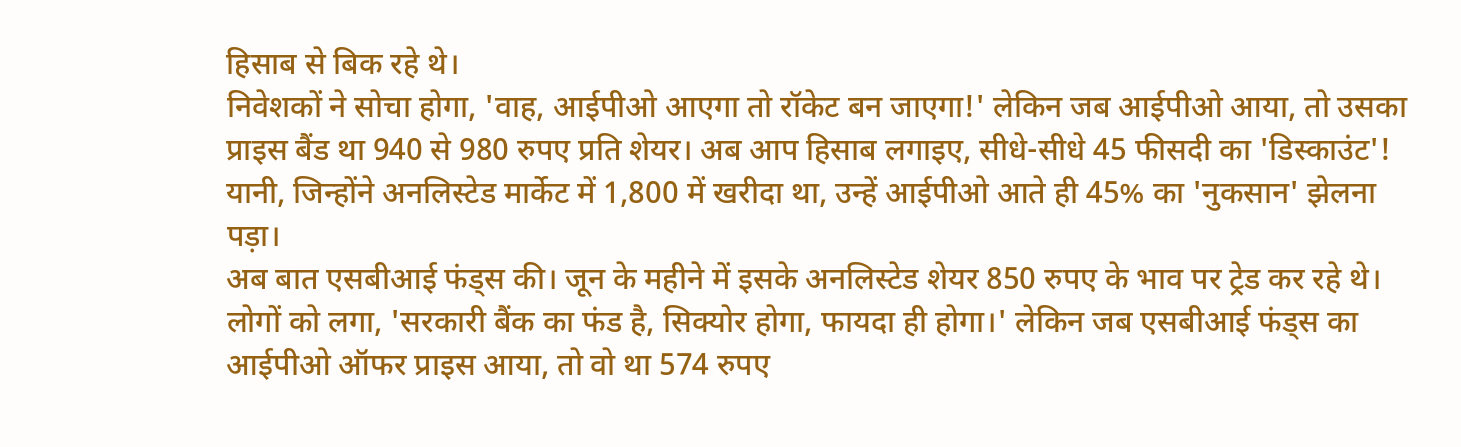हिसाब से बिक रहे थे।
निवेशकों ने सोचा होगा, 'वाह, आईपीओ आएगा तो रॉकेट बन जाएगा!' लेकिन जब आईपीओ आया, तो उसका प्राइस बैंड था 940 से 980 रुपए प्रति शेयर। अब आप हिसाब लगाइए, सीधे-सीधे 45 फीसदी का 'डिस्काउंट'! यानी, जिन्होंने अनलिस्टेड मार्केट में 1,800 में खरीदा था, उन्हें आईपीओ आते ही 45% का 'नुकसान' झेलना पड़ा।
अब बात एसबीआई फंड्स की। जून के महीने में इसके अनलिस्टेड शेयर 850 रुपए के भाव पर ट्रेड कर रहे थे।
लोगों को लगा, 'सरकारी बैंक का फंड है, सिक्योर होगा, फायदा ही होगा।' लेकिन जब एसबीआई फंड्स का आईपीओ ऑफर प्राइस आया, तो वो था 574 रुपए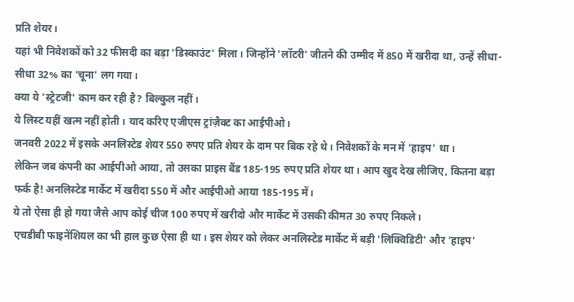प्रति शेयर।
यहां भी निवेशकों को 32 फीसदी का बड़ा 'डिस्काउंट' मिला। जिन्होंने 'लॉटरी' जीतने की उम्मीद में 850 में खरीदा था, उन्हें सीधा-सीधा 32% का 'चूना' लग गया।
क्या ये 'स्ट्रेटजी' काम कर रही है? बिल्कुल नहीं।
ये लिस्ट यहीं खत्म नहीं होती। याद करिए एजीएस ट्रांज़ैक्ट का आईपीओ।
जनवरी 2022 में इसके अनलिस्टेड शेयर 550 रुपए प्रति शेयर के दाम पर बिक रहे थे। निवेशकों के मन में 'हाइप' था।
लेकिन जब कंपनी का आईपीओ आया, तो उसका प्राइस बैंड 185-195 रुपए प्रति शेयर था। आप खुद देख लीजिए, कितना बड़ा फर्क है! अनलिस्टेड मार्केट में खरीदा 550 में और आईपीओ आया 185-195 में।
ये तो ऐसा ही हो गया जैसे आप कोई चीज 100 रुपए में खरीदो और मार्केट में उसकी कीमत 30 रुपए निकले।
एचडीबी फाइनेंशियल का भी हाल कुछ ऐसा ही था। इस शेयर को लेकर अनलिस्टेड मार्केट में बड़ी 'लिक्विडिटी' और 'हाइप'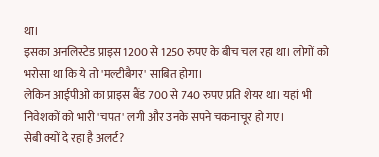था।
इसका अनलिस्टेड प्राइस 1200 से 1250 रुपए के बीच चल रहा था। लोगों को भरोसा था कि ये तो 'मल्टीबैगर' साबित होगा।
लेकिन आईपीओ का प्राइस बैंड 700 से 740 रुपए प्रति शेयर था। यहां भी निवेशकों को भारी 'चपत' लगी और उनके सपने चकनाचूर हो गए।
सेबी क्यों दे रहा है अलर्ट?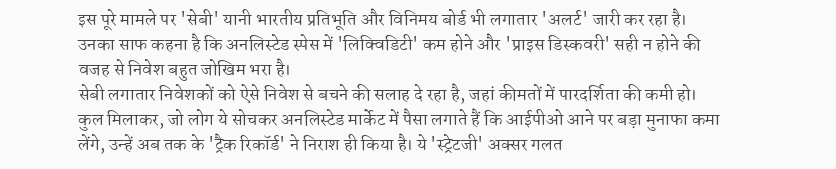इस पूरे मामले पर 'सेबी' यानी भारतीय प्रतिभूति और विनिमय बोर्ड भी लगातार 'अलर्ट' जारी कर रहा है। उनका साफ कहना है कि अनलिस्टेड स्पेस में 'लिक्विडिटी' कम होने और 'प्राइस डिस्कवरी' सही न होने की वजह से निवेश बहुत जोखिम भरा है।
सेबी लगातार निवेशकों को ऐसे निवेश से बचने की सलाह दे रहा है, जहां कीमतों में पारदर्शिता की कमी हो।
कुल मिलाकर, जो लोग ये सोचकर अनलिस्टेड मार्केट में पैसा लगाते हैं कि आईपीओ आने पर बड़ा मुनाफा कमा लेंगे, उन्हें अब तक के 'ट्रैक रिकॉर्ड' ने निराश ही किया है। ये 'स्ट्रेटजी' अक्सर गलत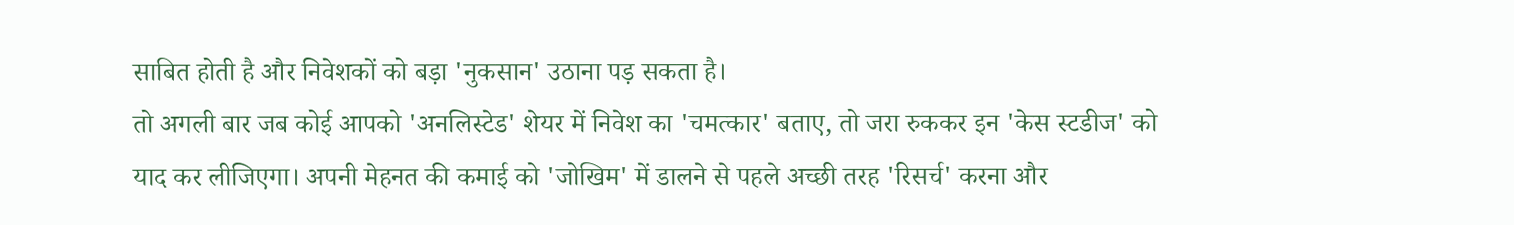साबित होती है और निवेशकों को बड़ा 'नुकसान' उठाना पड़ सकता है।
तो अगली बार जब कोई आपको 'अनलिस्टेड' शेयर में निवेश का 'चमत्कार' बताए, तो जरा रुककर इन 'केस स्टडीज' को याद कर लीजिएगा। अपनी मेहनत की कमाई को 'जोखिम' में डालने से पहले अच्छी तरह 'रिसर्च' करना और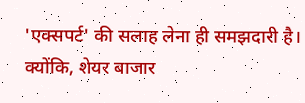'एक्सपर्ट' की सलाह लेना ही समझदारी है।
क्योंकि, शेयर बाजार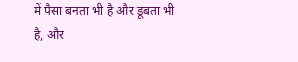में पैसा बनता भी है और डूबता भी है, और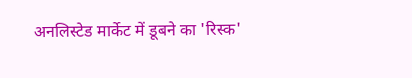अनलिस्टेड मार्केट में डूबने का 'रिस्क'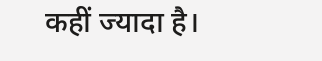कहीं ज्यादा है।